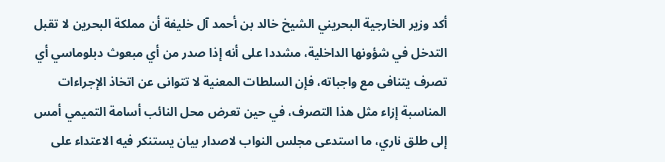أكد وزير الخارجية البحريني الشيخ خالد بن أحمد آل خليفة أن مملكة البحرين لا تقبل التدخل في شؤونها الداخلية، مشددا على أنه إذا صدر من أي مبعوث دبلوماسي أي تصرف يتنافى مع واجباته، فإن السلطات المعنية لا تتوانى عن اتخاذ الإجراءات المناسبة إزاء مثل هذا التصرف، في حين تعرض محل النائب أسامة التميمي أمس إلى طلق ناري، ما استدعى مجلس النواب لاصدار بيان يستنكر فيه الاعتداء على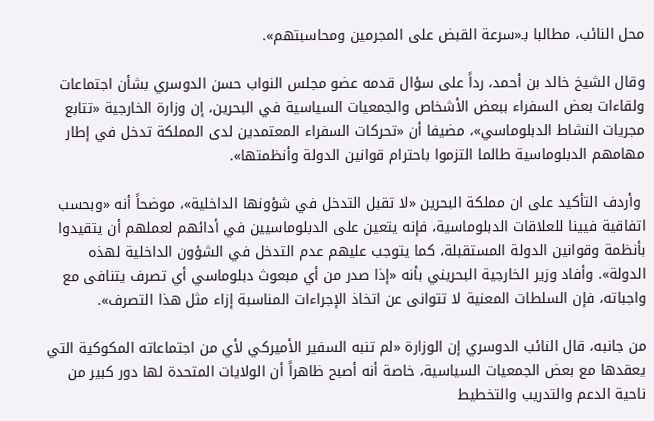محل النائب، مطالبا بـ«سرعة القبض على المجرمين ومحاسبتهم».

وقال الشيخ خالد بن أحمد، رداً على سؤال قدمه عضو مجلس النواب حسن الدوسري بشأن اجتماعات ولقاءات بعض السفراء ببعض الأشخاص والجمعيات السياسية في البحرين، إن وزارة الخارجية «تتابع مجريات النشاط الدبلوماسي»، مضيفا أن «تحركات السفراء المعتمدين لدى المملكة تدخل في إطار مهامهم الدبلوماسية طالما التزموا باحترام قوانين الدولة وأنظمتها».

 وأردف التأكيد على ان مملكة البحرين «لا تقبل التدخل في شؤونها الداخلية»، موضحاً أنه «وبحسب اتفاقية فيينا للعلاقات الدبلوماسية، فإنه يتعين على الدبلوماسيين في أدائهم لعملهم أن يتقيدوا بأنظمة وقوانين الدولة المستقبلة، كما يتوجب عليهم عدم التدخل في الشؤون الداخلية لهذه الدولة». وأفاد وزير الخارجية البحريني بأنه «إذا صدر من أي مبعوث دبلوماسي أي تصرف يتنافى مع واجباته، فإن السلطات المعنية لا تتوانى عن اتخاذ الإجراءات المناسبة إزاء مثل هذا التصرف».

من جانبه، قال النائب الدوسري إن الوزارة «لم تنبه السفير الأميركي لأي من اجتماعاته المكوكية التي يعقدها مع بعض الجمعيات السياسية، خاصة أنه أصبح ظاهراً أن الولايات المتحدة لها دور كبير من ناحية الدعم والتدريب والتخطيط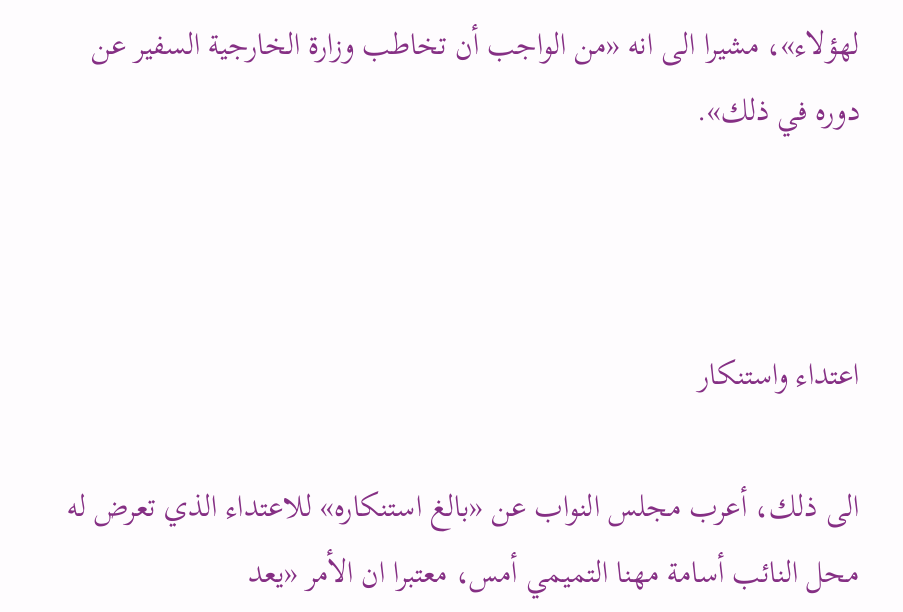لهؤلاء»، مشيرا الى انه «من الواجب أن تخاطب وزارة الخارجية السفير عن دوره في ذلك».



اعتداء واستنكار

الى ذلك، أعرب مجلس النواب عن «بالغ استنكاره» للاعتداء الذي تعرض له محل النائب أسامة مهنا التميمي أمس، معتبرا ان الأمر «يعد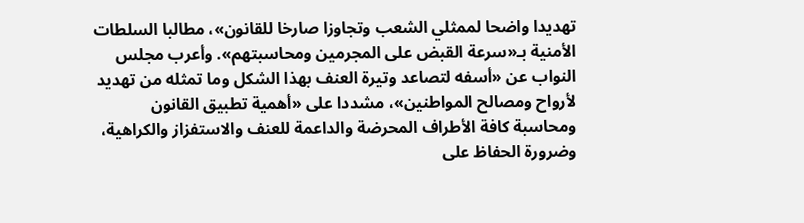تهديدا واضحا لممثلي الشعب وتجاوزا صارخا للقانون»، مطالبا السلطات الأمنية بـ«سرعة القبض على المجرمين ومحاسبتهم». وأعرب مجلس النواب عن «أسفه لتصاعد وتيرة العنف بهذا الشكل وما تمثله من تهديد لأرواح ومصالح المواطنين»، مشددا على «أهمية تطبيق القانون ومحاسبة كافة الأطراف المحرضة والداعمة للعنف والاستفزاز والكراهية، وضرورة الحفاظ على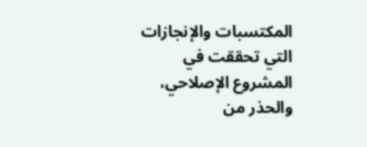المكتسبات والإنجازات التي تحققت في المشروع الإصلاحي، والحذر من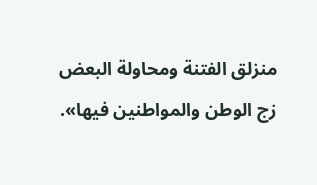منزلق الفتنة ومحاولة البعض زج الوطن والمواطنين فيها».